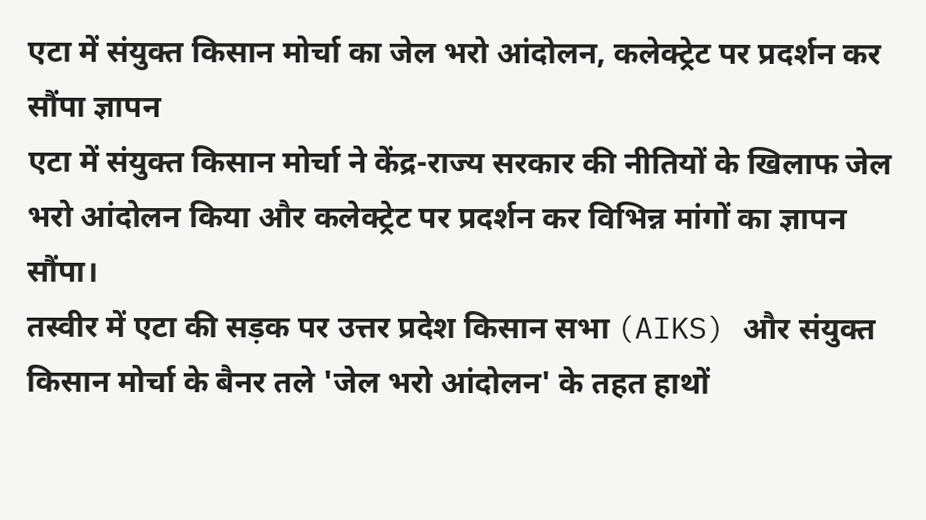एटा में संयुक्त किसान मोर्चा का जेल भरो आंदोलन, कलेक्ट्रेट पर प्रदर्शन कर सौंपा ज्ञापन
एटा में संयुक्त किसान मोर्चा ने केंद्र-राज्य सरकार की नीतियों के खिलाफ जेल भरो आंदोलन किया और कलेक्ट्रेट पर प्रदर्शन कर विभिन्न मांगों का ज्ञापन सौंपा।
तस्वीर में एटा की सड़क पर उत्तर प्रदेश किसान सभा (AIKS) और संयुक्त किसान मोर्चा के बैनर तले 'जेल भरो आंदोलन' के तहत हाथों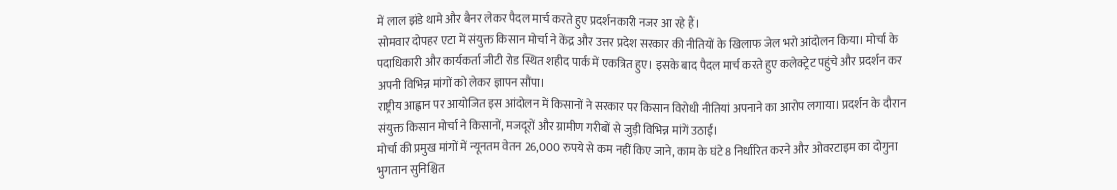में लाल झंडे थामे और बैनर लेकर पैदल मार्च करते हुए प्रदर्शनकारी नजर आ रहे हैं।
सोमवार दोपहर एटा में संयुक्त किसान मोर्चा ने केंद्र और उत्तर प्रदेश सरकार की नीतियों के खिलाफ जेल भरो आंदोलन किया। मोर्चा के पदाधिकारी और कार्यकर्ता जीटी रोड स्थित शहीद पार्क में एकत्रित हुए। इसके बाद पैदल मार्च करते हुए कलेक्ट्रेट पहुंचे और प्रदर्शन कर अपनी विभिन्न मांगों को लेकर ज्ञापन सौंपा।
राष्ट्रीय आह्वान पर आयोजित इस आंदोलन में किसानों ने सरकार पर किसान विरोधी नीतियां अपनाने का आरोप लगाया। प्रदर्शन के दौरान संयुक्त किसान मोर्चा ने किसानों, मजदूरों और ग्रामीण गरीबों से जुड़ी विभिन्न मांगें उठाईं।
मोर्चा की प्रमुख मांगों में न्यूनतम वेतन 26,000 रुपये से कम नहीं किए जाने, काम के घंटे 8 निर्धारित करने और ओवरटाइम का दोगुना भुगतान सुनिश्चित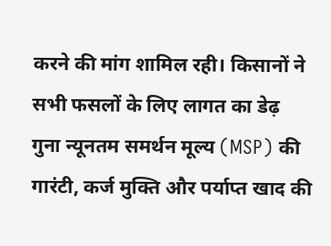करने की मांग शामिल रही। किसानों ने सभी फसलों के लिए लागत का डेढ़ गुना न्यूनतम समर्थन मूल्य (MSP) की गारंटी, कर्ज मुक्ति और पर्याप्त खाद की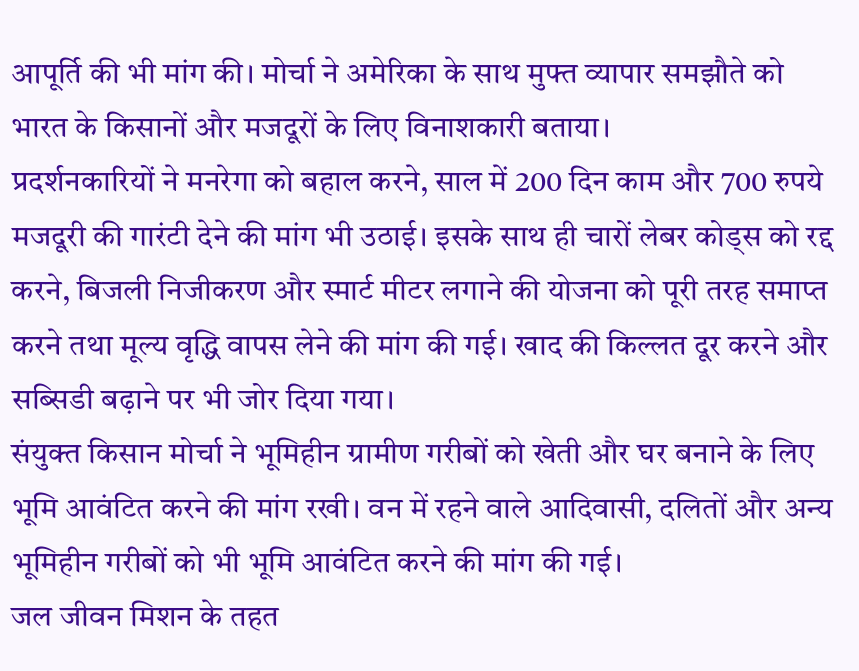आपूर्ति की भी मांग की। मोर्चा ने अमेरिका के साथ मुफ्त व्यापार समझौते को भारत के किसानों और मजदूरों के लिए विनाशकारी बताया।
प्रदर्शनकारियों ने मनरेगा को बहाल करने, साल में 200 दिन काम और 700 रुपये मजदूरी की गारंटी देने की मांग भी उठाई। इसके साथ ही चारों लेबर कोड्स को रद्द करने, बिजली निजीकरण और स्मार्ट मीटर लगाने की योजना को पूरी तरह समाप्त करने तथा मूल्य वृद्धि वापस लेने की मांग की गई। खाद की किल्लत दूर करने और सब्सिडी बढ़ाने पर भी जोर दिया गया।
संयुक्त किसान मोर्चा ने भूमिहीन ग्रामीण गरीबों को खेती और घर बनाने के लिए भूमि आवंटित करने की मांग रखी। वन में रहने वाले आदिवासी, दलितों और अन्य भूमिहीन गरीबों को भी भूमि आवंटित करने की मांग की गई।
जल जीवन मिशन के तहत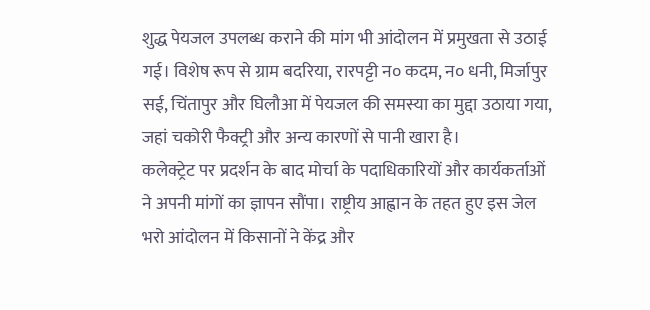शुद्ध पेयजल उपलब्ध कराने की मांग भी आंदोलन में प्रमुखता से उठाई गई। विशेष रूप से ग्राम बदरिया, रारपट्टी न० कदम, न० धनी, मिर्जापुर सई, चिंतापुर और घिलौआ में पेयजल की समस्या का मुद्दा उठाया गया, जहां चकोरी फैक्ट्री और अन्य कारणों से पानी खारा है।
कलेक्ट्रेट पर प्रदर्शन के बाद मोर्चा के पदाधिकारियों और कार्यकर्ताओं ने अपनी मांगों का ज्ञापन सौंपा। राष्ट्रीय आह्वान के तहत हुए इस जेल भरो आंदोलन में किसानों ने केंद्र और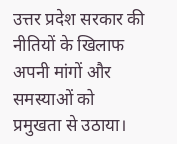उत्तर प्रदेश सरकार की नीतियों के खिलाफ अपनी मांगों और समस्याओं को प्रमुखता से उठाया।